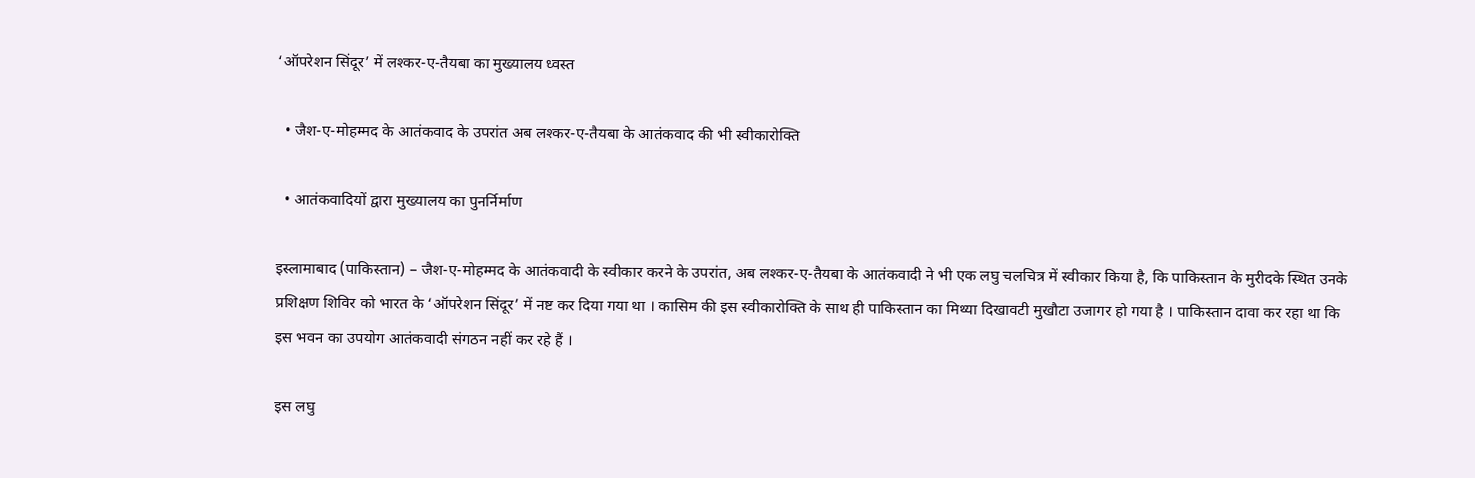‘ऑपरेशन सिंदूर’ में लश्कर-ए-तैयबा का मुख्यालय ध्वस्त

  • जैश-ए-मोहम्मद के आतंकवाद के उपरांत अब लश्कर-ए-तैयबा के आतंकवाद की भी स्वीकारोक्ति

  • आतंकवादियों द्वारा मुख्यालय का पुनर्निर्माण

इस्लामाबाद (पाकिस्तान) – जैश-ए-मोहम्मद के आतंकवादी के स्वीकार करने के उपरांत, अब लश्कर-ए-तैयबा के आतंकवादी ने भी एक लघु चलचित्र में स्वीकार किया है, कि पाकिस्तान के मुरीदके स्थित उनके प्रशिक्षण शिविर को भारत के ‘ऑपरेशन सिंदूर’ में नष्ट कर दिया गया था । कासिम की इस स्वीकारोक्ति के साथ ही पाकिस्तान का मिथ्या दिखावटी मुखौटा उजागर हो गया है । पाकिस्तान दावा कर रहा था कि इस भवन का उपयोग आतंकवादी संगठन नहीं कर रहे हैं ।

इस लघु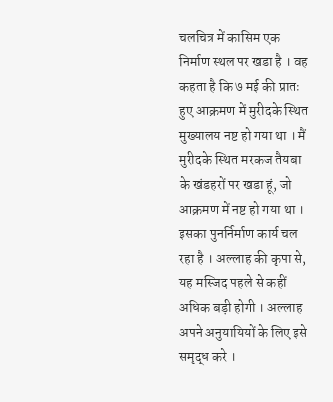चलचित्र में कासिम एक निर्माण स्थल पर खडा है । वह कहता है कि ७ मई की प्रातः हुए आक्रमण में मुरीदके स्थित मुख्यालय नष्ट हो गया था । मैं मुरीदके स्थित मरकज तैयबा के खंडहरों पर खडा हूं, जो आक्रमण में नष्ट हो गया था । इसका पुनर्निर्माण कार्य चल रहा है । अल्लाह की कृपा से, यह मस्जिद पहले से कहीं अधिक बड़ी होगी । अल्लाह अपने अनुयायियों के लिए इसे समृद्ध करे ।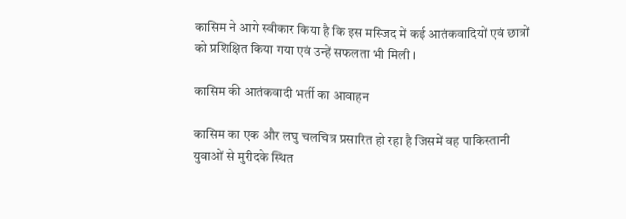कासिम ने आगे स्वीकार किया है कि इस मस्जिद में कई आतंकवादियों एवं छात्रों को प्रशिक्षित किया गया एवं उन्हें सफलता भी मिली ।

कासिम की आतंकवादी भर्ती का आवाहन

कासिम का एक और लघु चलचित्र प्रसारित हो रहा है जिसमें वह पाकिस्तानी युवाओं से मुरीदके स्थित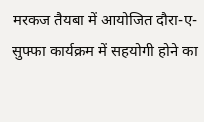मरकज तैयबा में आयोजित दौरा-ए-सुफ्फा कार्यक्रम में सहयोगी होने का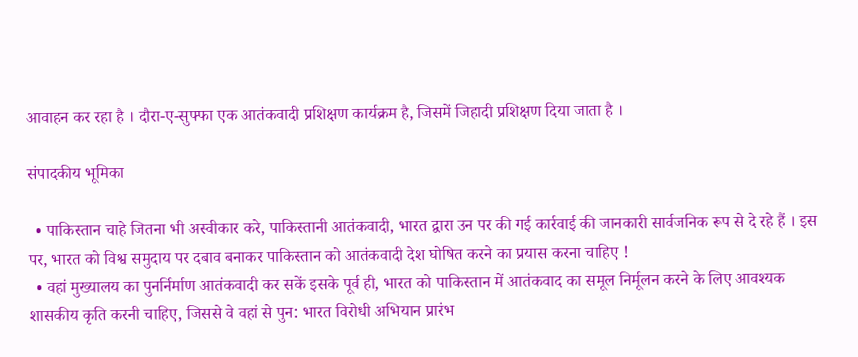आवाहन कर रहा है । दौरा-ए-सुफ्फा एक आतंकवादी प्रशिक्षण कार्यक्रम है, जिसमें जिहादी प्रशिक्षण दिया जाता है ।

संपादकीय भूमिका

  • पाकिस्तान चाहे जितना भी अस्वीकार करे, पाकिस्तानी आतंकवादी, भारत द्वारा उन पर की गई कार्रवाई की जानकारी सार्वजनिक रूप से दे रहे हैं । इस पर, भारत को विश्व समुदाय पर दबाव बनाकर पाकिस्तान को आतंकवादी देश घोषित करने का प्रयास करना चाहिए !
  • वहां मुख्यालय का पुनर्निर्माण आतंकवादी कर सकें इसके पूर्व ही, भारत को पाकिस्तान में आतंकवाद का समूल निर्मूलन करने के लिए आवश्यक शासकीय कृति करनी चाहिए, जिससे वे वहां से पुन: भारत विरोधी अभियान प्रारंभ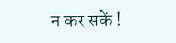न कर सकें !